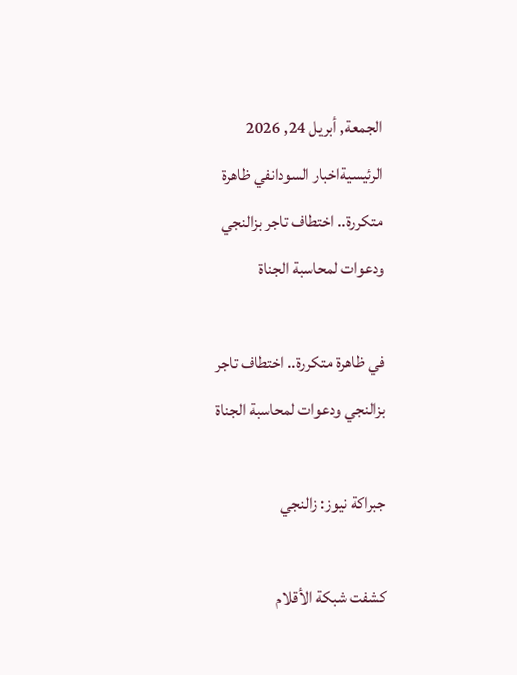الجمعة, أبريل 24, 2026
الرئيسيةاخبار السودانفي ظاهرة متكررة.. اختطاف تاجر بزالنجي ودعوات لمحاسبة الجناة

في ظاهرة متكررة.. اختطاف تاجر بزالنجي ودعوات لمحاسبة الجناة

جبراكة نيوز: زالنجي

كشفت شبكة الأقلام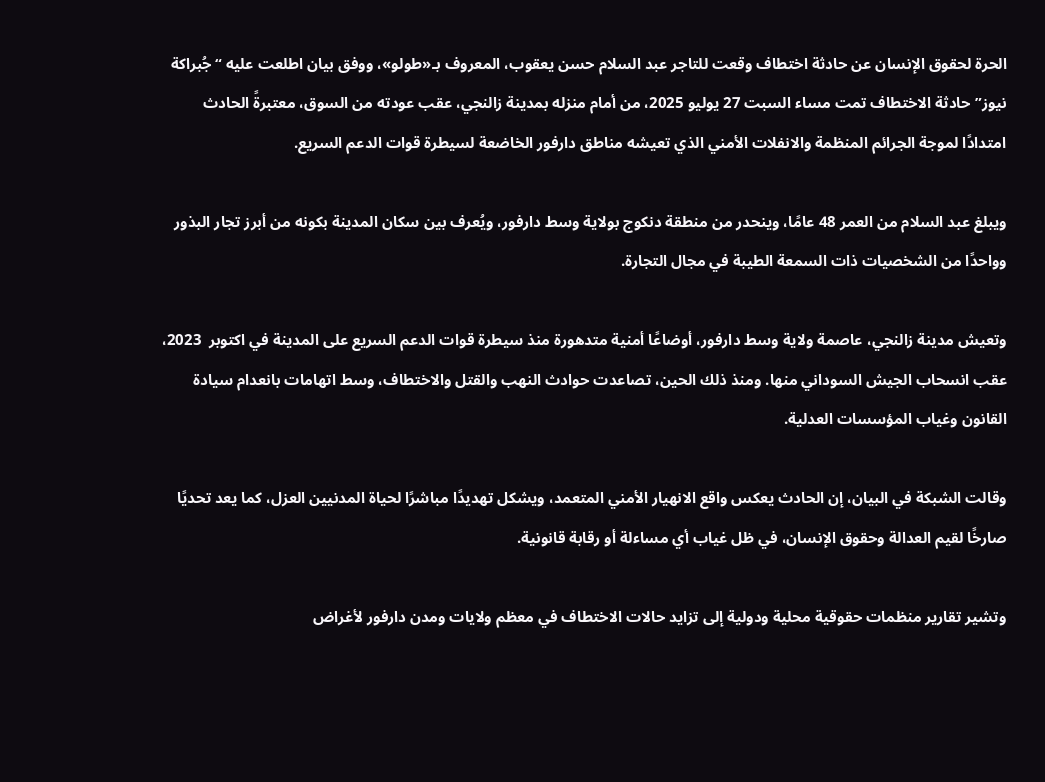الحرة لحقوق الإنسان عن حادثة اختطاف وقعت للتاجر عبد السلام حسن يعقوب، المعروف بـ«طولو»، ووفق بيان اطلعت عليه “جُبراكة نيوز” حادثة الاختطاف تمت مساء السبت 27 يوليو 2025، من أمام منزله بمدينة زالنجي، عقب عودته من السوق، معتبرةً الحادث امتدادًا لموجة الجرائم المنظمة والانفلات الأمني الذي تعيشه مناطق دارفور الخاضعة لسيطرة قوات الدعم السريع.

ويبلغ عبد السلام من العمر 48 عامًا، وينحدر من منطقة دنكوج بولاية وسط دارفور، ويُعرف بين سكان المدينة بكونه من أبرز تجار البذور وواحدًا من الشخصيات ذات السمعة الطيبة في مجال التجارة.

وتعيش مدينة زالنجي، عاصمة ولاية وسط دارفور، أوضاعًا أمنية متدهورة منذ سيطرة قوات الدعم السريع على المدينة في اكتوبر  2023، عقب انسحاب الجيش السوداني منها. ومنذ ذلك الحين، تصاعدت حوادث النهب والقتل والاختطاف، وسط اتهامات بانعدام سيادة القانون وغياب المؤسسات العدلية.

وقالت الشبكة في البيان، إن الحادث يعكس واقع الانهيار الأمني المتعمد، ويشكل تهديدًا مباشرًا لحياة المدنيين العزل، كما يعد تحديًا صارخًا لقيم العدالة وحقوق الإنسان، في ظل غياب أي مساءلة أو رقابة قانونية.

وتشير تقارير منظمات حقوقية محلية ودولية إلى تزايد حالات الاختطاف في معظم ولايات ومدن دارفور لأغراض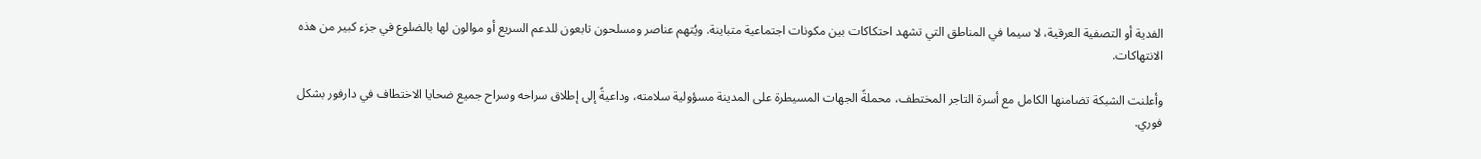الفدية أو التصفية العرقية، لا سيما في المناطق التي تشهد احتكاكات بين مكونات اجتماعية متباينة. ويُتهم عناصر ومسلحون تابعون للدعم السريع أو موالون لها بالضلوع في جزء كبير من هذه الانتهاكات.

وأعلنت الشبكة تضامنها الكامل مع أسرة التاجر المختطف، محملةً الجهات المسيطرة على المدينة مسؤولية سلامته، وداعيةً إلى إطلاق سراحه وسراح جميع ضحايا الاختطاف في دارفور بشكل فوري.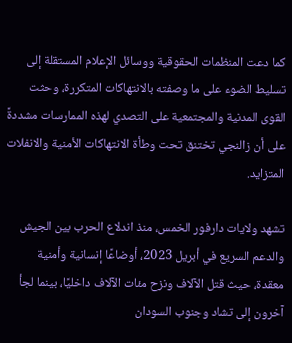كما دعت المنظمات الحقوقية ووسائل الإعلام المستقلة إلى تسليط الضوء على ما وصفته بالانتهاكات المتكررة، وحثت القوى المدنية والمجتمعية على التصدي لهذه الممارسات مشددةً على أن زالنجي تختنق تحت وطأة الانتهاكات الأمنية والانفلات المتزايد.

تشهد ولايات دارفور الخمس، منذ اندلاع الحرب بين الجيش والدعم السريع في أبريل 2023، أوضاعًا إنسانية وأمنية معقدة، حيث قتل الآلاف ونزح مئات الآلاف داخليًا، بينما لجأ آخرون إلى تشاد وجنوب السودان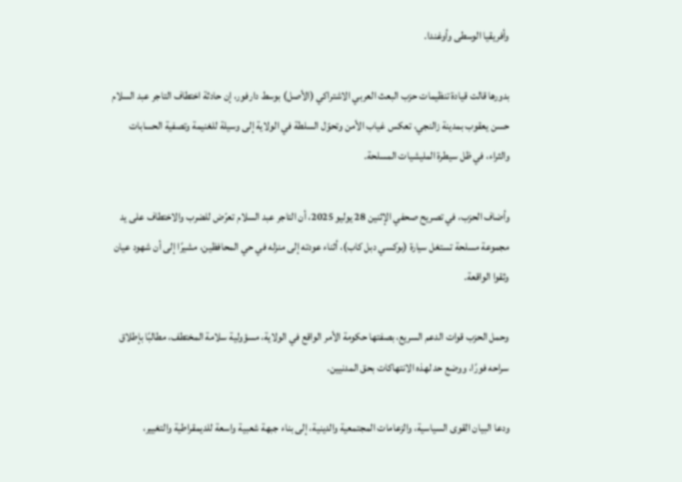وأفريقيا الوسطى وأوغندا.

بدورها قالت قيادة تنظيمات حزب البعث العربي الاشتراكي (الأصل) بوسط دارفور، إن حادثة اختطاف التاجر عبد السلام حسن يعقوب بمدينة زالنجي، تعكس غياب الأمن وتحوّل السلطة في الولاية إلى وسيلة للغنيمة وتصفية الحسابات والثراء، في ظل سيطرة المليشيات المسلحة.

وأضاف الحزب، في تصريح صحفي الإثنين 28 يوليو 2025، أن التاجر عبد السلام تعرّض للضرب والاختطاف على يد مجموعة مسلحة تستغل سيارة (بوكسي دبل كاب)، أثناء عودته إلى منزله في حي المحافظين، مشيرًا إلى أن شهود عيان وثقوا الواقعة.

وحمل الحزب قوات الدعم السريع، بصفتها حكومة الأمر الواقع في الولاية، مسؤولية سلامة المختطف، مطالبًا بإطلاق سراحه فورًا، ووضع حد لهذه الانتهاكات بحق المدنيين.

ودعا البيان القوى السياسية، والزعامات المجتمعية والدينية، إلى بناء جبهة شعبية واسعة للديمقراطية والتغيير،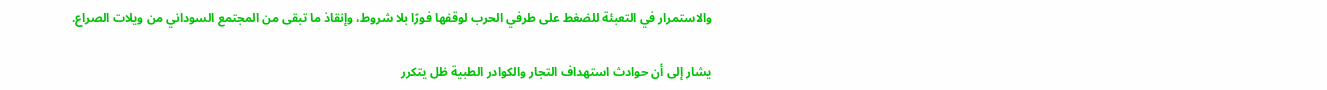والاستمرار في التعبئة للضغط على طرفي الحرب لوقفها فورًا بلا شروط، وإنقاذ ما تبقى من المجتمع السوداني من ويلات الصراع.

يشار إلى أن حوادث استهداف التجار والكوادر الطبية ظل يتكرر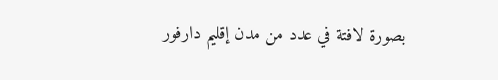بصورة لافتة في عدد من مدن إقليم دارفور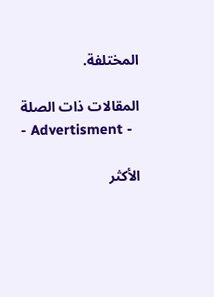المختلفة.

المقالات ذات الصلة
- Advertisment -

الأكثر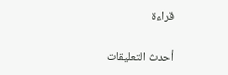قراءة

أحدث التعليقات